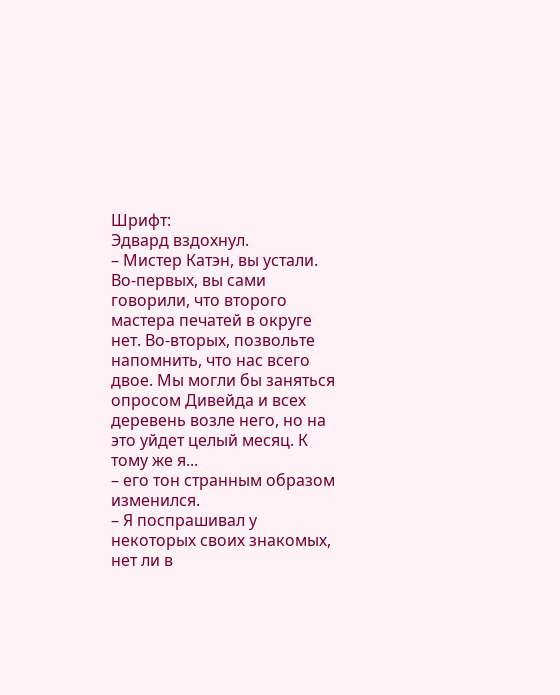Шрифт:
Эдвард вздохнул.
– Мистер Катэн, вы устали. Во-первых, вы сами говорили, что второго мастера печатей в округе нет. Во-вторых, позвольте напомнить, что нас всего двое. Мы могли бы заняться опросом Дивейда и всех деревень возле него, но на это уйдет целый месяц. К тому же я...
– его тон странным образом изменился.
– Я поспрашивал у некоторых своих знакомых, нет ли в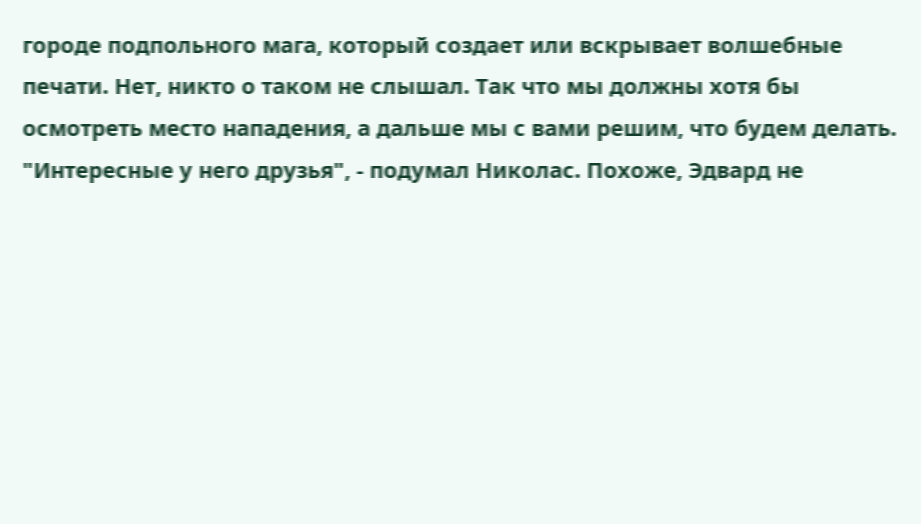городе подпольного мага, который создает или вскрывает волшебные печати. Нет, никто о таком не слышал. Так что мы должны хотя бы осмотреть место нападения, а дальше мы с вами решим, что будем делать.
"Интересные у него друзья", - подумал Николас. Похоже, Эдвард не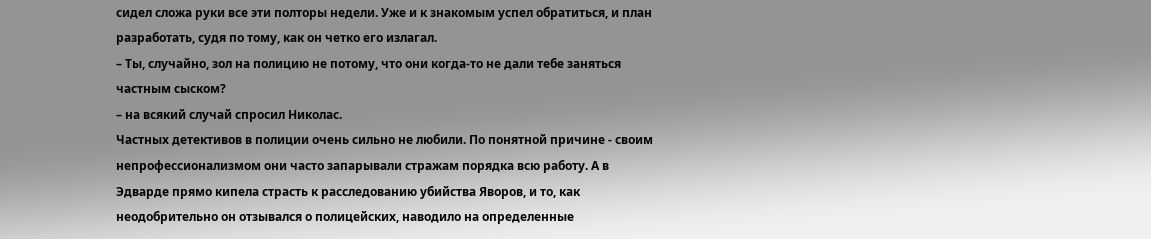сидел сложа руки все эти полторы недели. Уже и к знакомым успел обратиться, и план разработать, судя по тому, как он четко его излагал.
– Ты, случайно, зол на полицию не потому, что они когда-то не дали тебе заняться частным сыском?
– на всякий случай спросил Николас.
Частных детективов в полиции очень сильно не любили. По понятной причине - своим непрофессионализмом они часто запарывали стражам порядка всю работу. А в Эдварде прямо кипела страсть к расследованию убийства Яворов, и то, как неодобрительно он отзывался о полицейских, наводило на определенные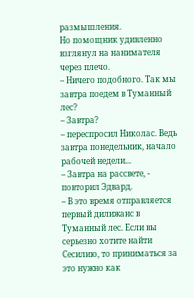размышления.
Но помощник удивленно взглянул на нанимателя через плечо.
– Ничего подобного. Так мы завтра поедем в Туманный лес?
– Завтра?
– переспросил Николас. Ведь завтра понедельник, начало рабочей недели...
– Завтра на рассвете, - повторил Эдвард.
– В это время отправляется первый дилижанс в Туманный лес. Если вы серьезно хотите найти Сесилию, то приниматься за это нужно как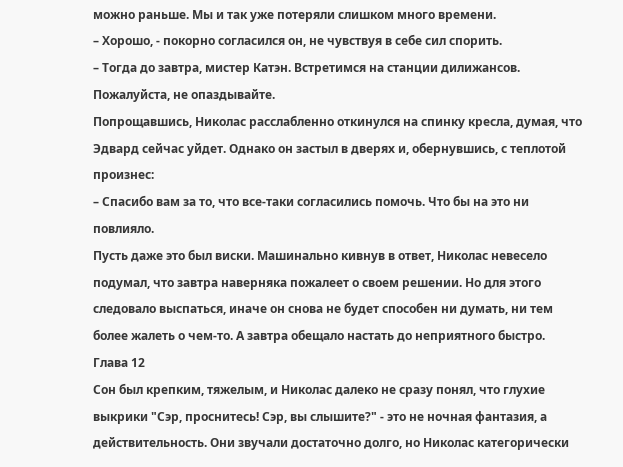можно раньше. Мы и так уже потеряли слишком много времени.
– Хорошо, - покорно согласился он, не чувствуя в себе сил спорить.
– Тогда до завтра, мистер Катэн. Встретимся на станции дилижансов. Пожалуйста, не опаздывайте.
Попрощавшись, Николас расслабленно откинулся на спинку кресла, думая, что Эдвард сейчас уйдет. Однако он застыл в дверях и, обернувшись, с теплотой произнес:
– Спасибо вам за то, что все-таки согласились помочь. Что бы на это ни повлияло.
Пусть даже это был виски. Машинально кивнув в ответ, Николас невесело подумал, что завтра наверняка пожалеет о своем решении. Но для этого следовало выспаться, иначе он снова не будет способен ни думать, ни тем более жалеть о чем-то. А завтра обещало настать до неприятного быстро.
Глава 12
Сон был крепким, тяжелым, и Николас далеко не сразу понял, что глухие выкрики "Сэр, проснитесь! Сэр, вы слышите?" - это не ночная фантазия, а действительность. Они звучали достаточно долго, но Николас категорически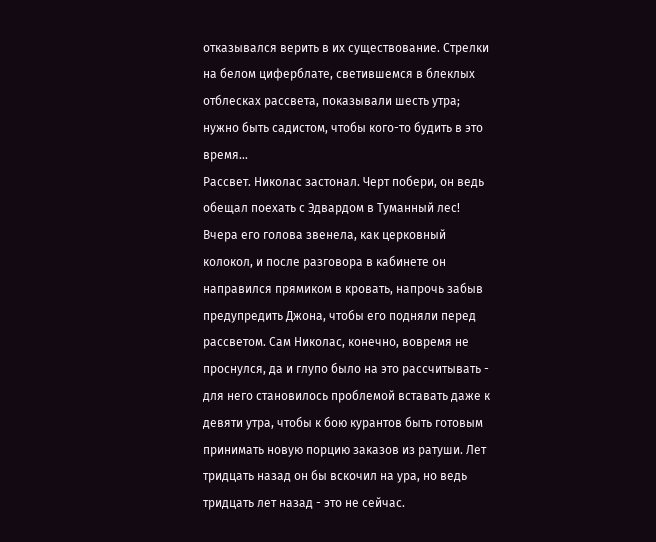отказывался верить в их существование. Стрелки на белом циферблате, светившемся в блеклых отблесках рассвета, показывали шесть утра; нужно быть садистом, чтобы кого-то будить в это время...
Рассвет. Николас застонал. Черт побери, он ведь обещал поехать с Эдвардом в Туманный лес! Вчера его голова звенела, как церковный колокол, и после разговора в кабинете он направился прямиком в кровать, напрочь забыв предупредить Джона, чтобы его подняли перед рассветом. Сам Николас, конечно, вовремя не проснулся, да и глупо было на это рассчитывать - для него становилось проблемой вставать даже к девяти утра, чтобы к бою курантов быть готовым принимать новую порцию заказов из ратуши. Лет тридцать назад он бы вскочил на ура, но ведь тридцать лет назад - это не сейчас.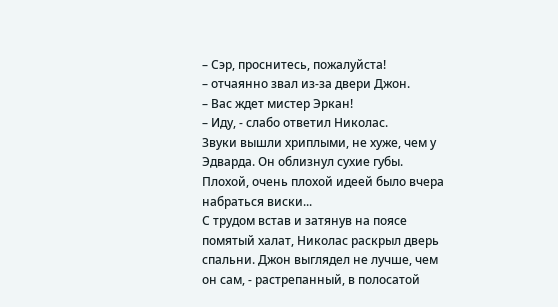– Сэр, проснитесь, пожалуйста!
– отчаянно звал из-за двери Джон.
– Вас ждет мистер Эркан!
– Иду, - слабо ответил Николас.
Звуки вышли хриплыми, не хуже, чем у Эдварда. Он облизнул сухие губы. Плохой, очень плохой идеей было вчера набраться виски...
С трудом встав и затянув на поясе помятый халат, Николас раскрыл дверь спальни. Джон выглядел не лучше, чем он сам, - растрепанный, в полосатой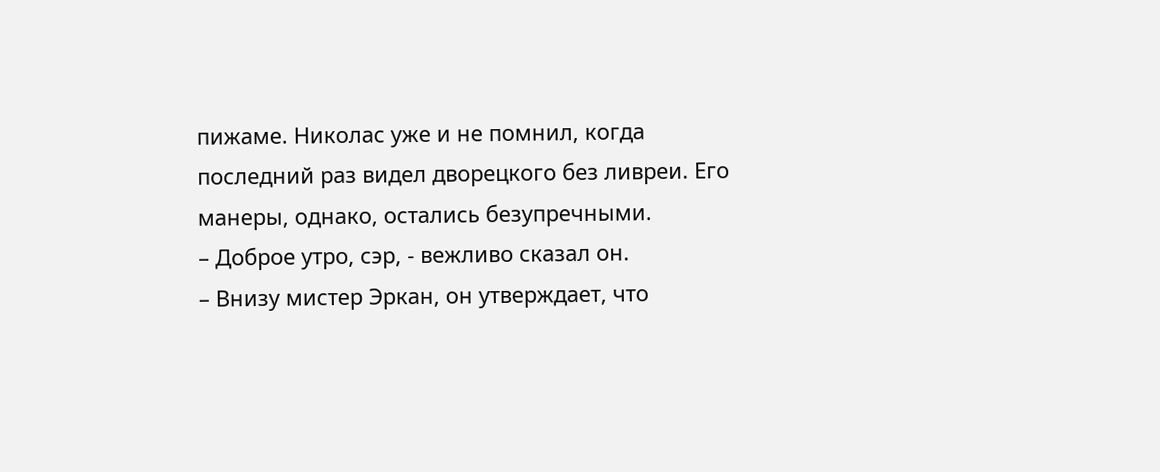пижаме. Николас уже и не помнил, когда последний раз видел дворецкого без ливреи. Его манеры, однако, остались безупречными.
– Доброе утро, сэр, - вежливо сказал он.
– Внизу мистер Эркан, он утверждает, что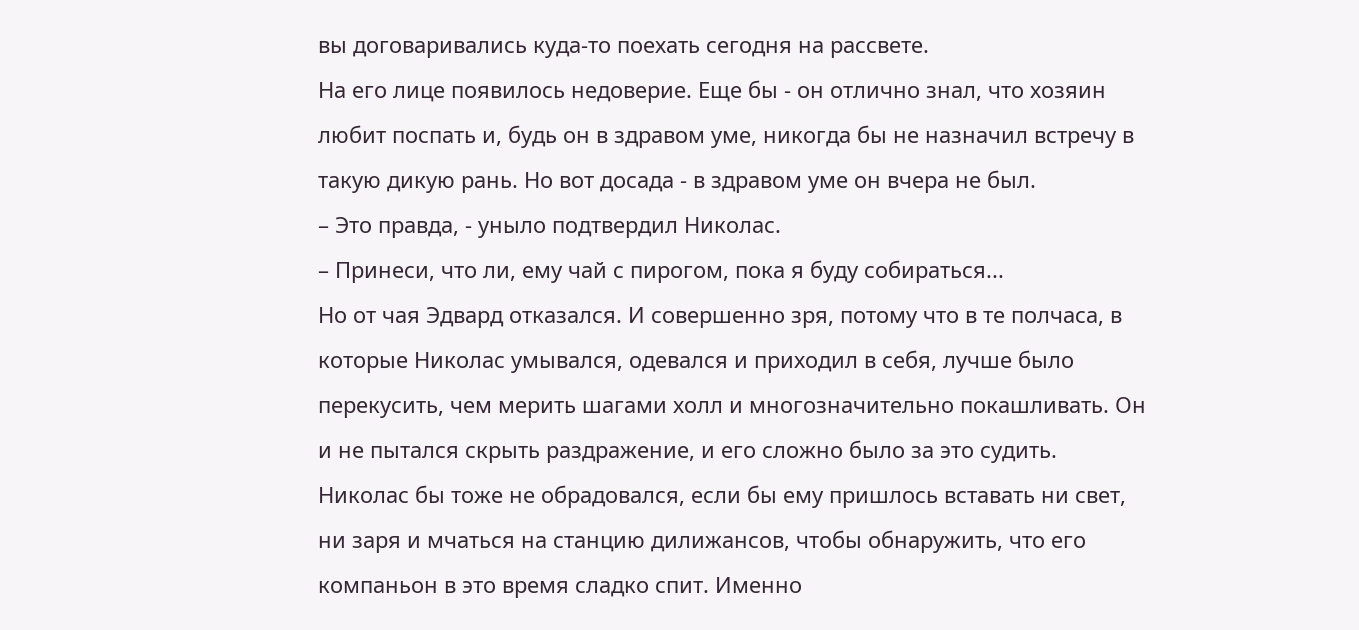вы договаривались куда-то поехать сегодня на рассвете.
На его лице появилось недоверие. Еще бы - он отлично знал, что хозяин любит поспать и, будь он в здравом уме, никогда бы не назначил встречу в такую дикую рань. Но вот досада - в здравом уме он вчера не был.
– Это правда, - уныло подтвердил Николас.
– Принеси, что ли, ему чай с пирогом, пока я буду собираться...
Но от чая Эдвард отказался. И совершенно зря, потому что в те полчаса, в которые Николас умывался, одевался и приходил в себя, лучше было перекусить, чем мерить шагами холл и многозначительно покашливать. Он и не пытался скрыть раздражение, и его сложно было за это судить. Николас бы тоже не обрадовался, если бы ему пришлось вставать ни свет, ни заря и мчаться на станцию дилижансов, чтобы обнаружить, что его компаньон в это время сладко спит. Именно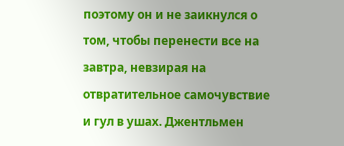поэтому он и не заикнулся о том, чтобы перенести все на завтра, невзирая на отвратительное самочувствие и гул в ушах. Джентльмен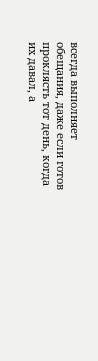всегда выполняет обещания, даже если готов проклясть тот день, когда их давал, а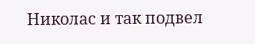Николас и так подвел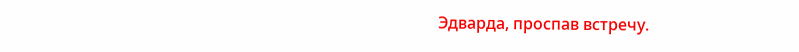Эдварда, проспав встречу.